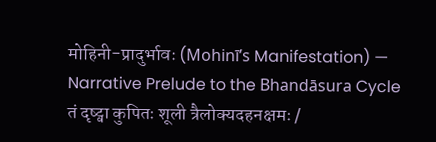मोहिनी-प्रादुर्भावः (Mohinī’s Manifestation) — Narrative Prelude to the Bhandāsura Cycle
तं दृष्ट्वा कुपितः शूली त्रैलोक्यदहनक्षमः /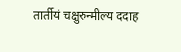तार्तीयं चक्षुरुन्मील्य ददाह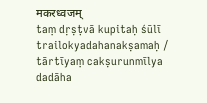मकरध्वजम्
taṃ dṛṣṭvā kupitaḥ śūlī trailokyadahanakṣamaḥ / tārtīyaṃ cakṣurunmīlya dadāha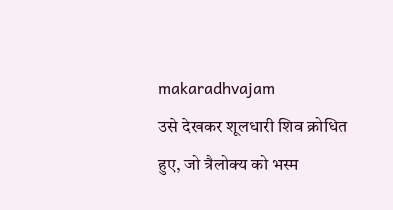makaradhvajam
उसे देखकर शूलधारी शिव क्रोधित हुए, जो त्रैलोक्य को भस्म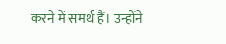करने में समर्थ हैं। उन्होंने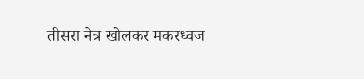तीसरा नेत्र खोलकर मकरध्वज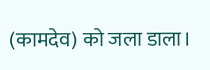(कामदेव) को जला डाला।